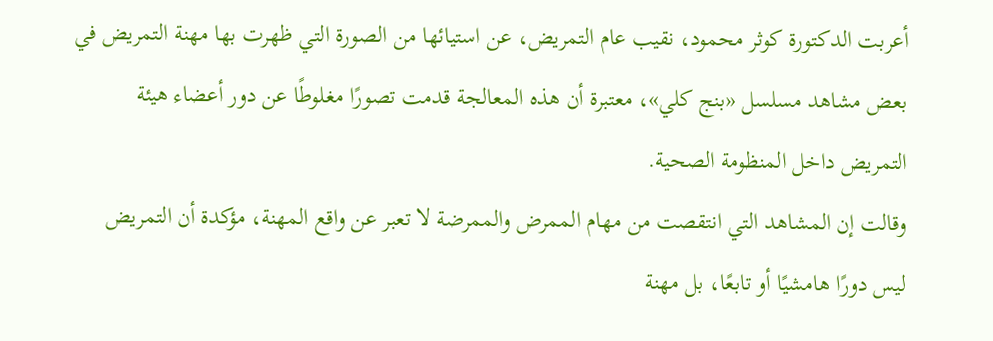أعربت الدكتورة كوثر محمود، نقيب عام التمريض، عن استيائها من الصورة التي ظهرت بها مهنة التمريض في بعض مشاهد مسلسل «بنج كلي»، معتبرة أن هذه المعالجة قدمت تصورًا مغلوطًا عن دور أعضاء هيئة التمريض داخل المنظومة الصحية.
وقالت إن المشاهد التي انتقصت من مهام الممرض والممرضة لا تعبر عن واقع المهنة، مؤكدة أن التمريض ليس دورًا هامشيًا أو تابعًا، بل مهنة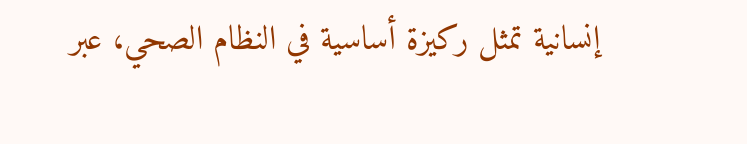إنسانية تمثل ركيزة أساسية في النظام الصحي، عبر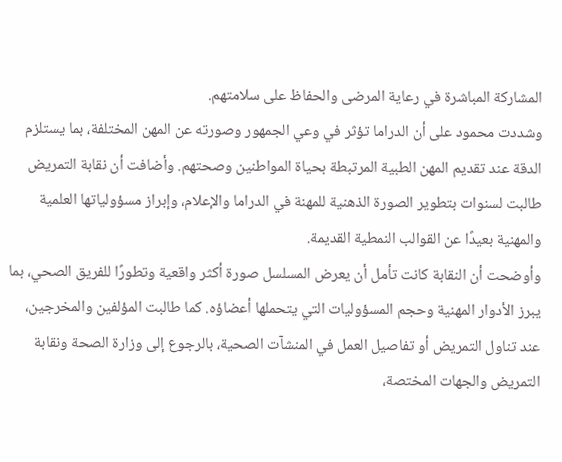المشاركة المباشرة في رعاية المرضى والحفاظ على سلامتهم.
وشددت محمود على أن الدراما تؤثر في وعي الجمهور وصورته عن المهن المختلفة، بما يستلزم الدقة عند تقديم المهن الطبية المرتبطة بحياة المواطنين وصحتهم. وأضافت أن نقابة التمريض طالبت لسنوات بتطوير الصورة الذهنية للمهنة في الدراما والإعلام، وإبراز مسؤولياتها العلمية والمهنية بعيدًا عن القوالب النمطية القديمة.
وأوضحت أن النقابة كانت تأمل أن يعرض المسلسل صورة أكثر واقعية وتطورًا للفريق الصحي، بما يبرز الأدوار المهنية وحجم المسؤوليات التي يتحملها أعضاؤه. كما طالبت المؤلفين والمخرجين، عند تناول التمريض أو تفاصيل العمل في المنشآت الصحية، بالرجوع إلى وزارة الصحة ونقابة التمريض والجهات المختصة،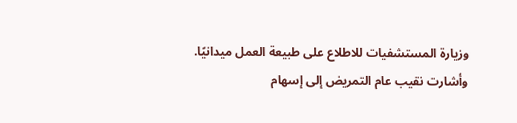وزيارة المستشفيات للاطلاع على طبيعة العمل ميدانيًا.
وأشارت نقيب عام التمريض إلى إسهام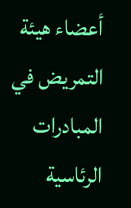أعضاء هيئة التمريض في المبادرات الرئاسية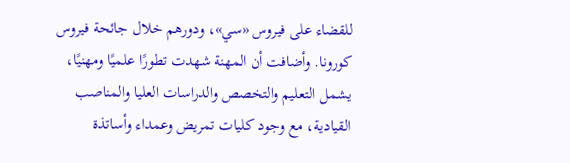للقضاء على فيروس «سي»، ودورهم خلال جائحة فيروس كورونا. وأضافت أن المهنة شهدت تطورًا علميًا ومهنيًا، يشمل التعليم والتخصص والدراسات العليا والمناصب القيادية، مع وجود كليات تمريض وعمداء وأساتذة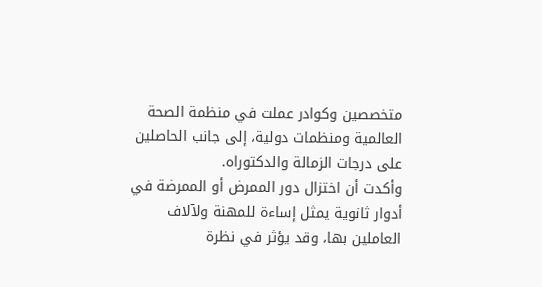متخصصين وكوادر عملت في منظمة الصحة العالمية ومنظمات دولية، إلى جانب الحاصلين على درجات الزمالة والدكتوراه.
وأكدت أن اختزال دور الممرض أو الممرضة في أدوار ثانوية يمثل إساءة للمهنة ولآلاف العاملين بها، وقد يؤثر في نظرة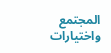المجتمع واختيارات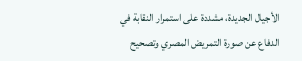الأجيال الجديدة، مشددة على استمرار النقابة في الدفاع عن صورة التمريض المصري وتصحيح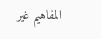المفاهيم غير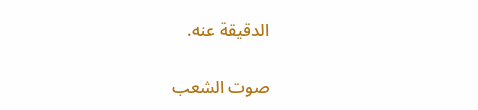الدقيقة عنه.

صوت الشعب